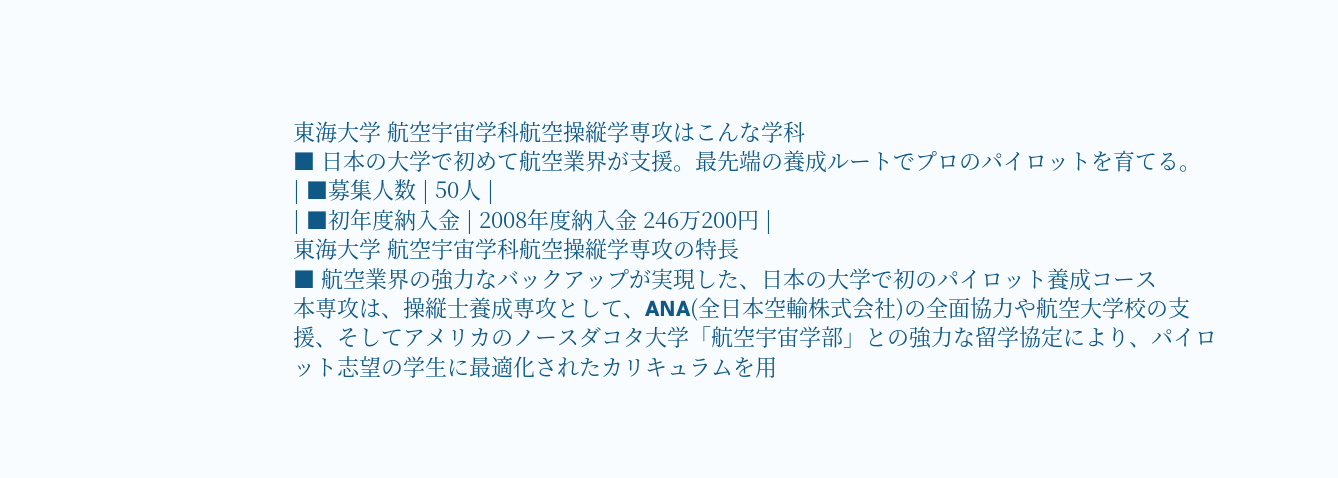東海大学 航空宇宙学科航空操縦学専攻はこんな学科
■ 日本の大学で初めて航空業界が支援。最先端の養成ルートでプロのパイロットを育てる。
| ■募集人数 | 50人 |
| ■初年度納入金 | 2008年度納入金 246万200円 |
東海大学 航空宇宙学科航空操縦学専攻の特長
■ 航空業界の強力なバックアップが実現した、日本の大学で初のパイロット養成コース
本専攻は、操縦士養成専攻として、ANA(全日本空輸株式会社)の全面協力や航空大学校の支援、そしてアメリカのノースダコタ大学「航空宇宙学部」との強力な留学協定により、パイロット志望の学生に最適化されたカリキュラムを用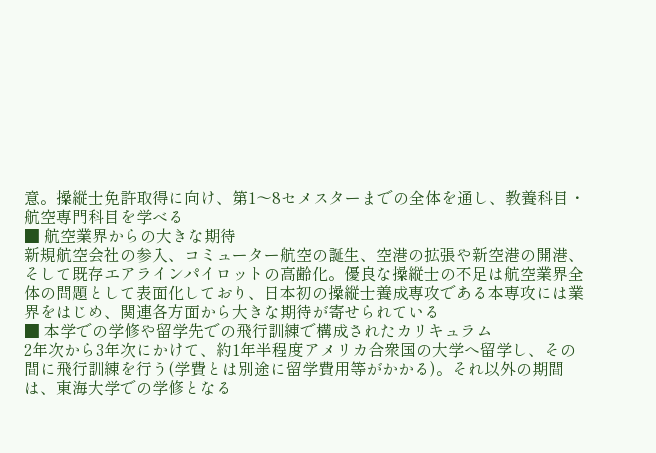意。操縦士免許取得に向け、第1〜8セメスターまでの全体を通し、教養科目・航空専門科目を学べる
■ 航空業界からの大きな期待
新規航空会社の参入、コミューター航空の誕生、空港の拡張や新空港の開港、そして既存エアラインパイロットの高齢化。優良な操縦士の不足は航空業界全体の問題として表面化しており、日本初の操縦士養成専攻である本専攻には業界をはじめ、関連各方面から大きな期待が寄せられている
■ 本学での学修や留学先での飛行訓練で構成されたカリキュラム
2年次から3年次にかけて、約1年半程度アメリカ合衆国の大学へ留学し、その間に飛行訓練を行う(学費とは別途に留学費用等がかかる)。それ以外の期間は、東海大学での学修となる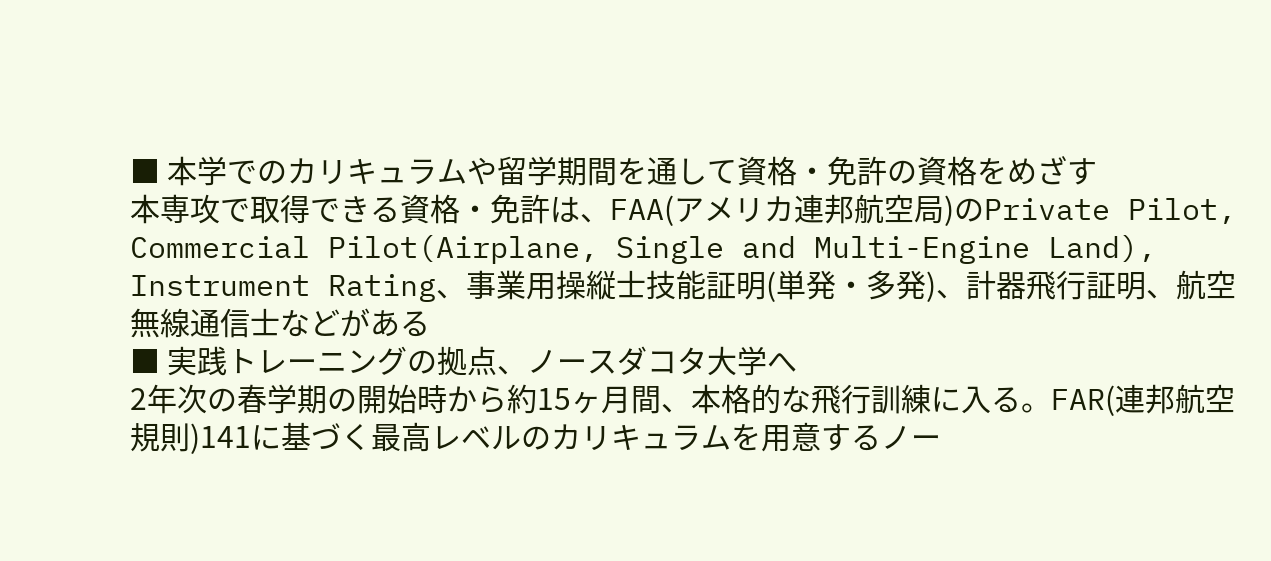■ 本学でのカリキュラムや留学期間を通して資格・免許の資格をめざす
本専攻で取得できる資格・免許は、FAA(アメリカ連邦航空局)のPrivate Pilot, Commercial Pilot(Airplane, Single and Multi-Engine Land), Instrument Rating、事業用操縦士技能証明(単発・多発)、計器飛行証明、航空無線通信士などがある
■ 実践トレーニングの拠点、ノースダコタ大学へ
2年次の春学期の開始時から約15ヶ月間、本格的な飛行訓練に入る。FAR(連邦航空規則)141に基づく最高レベルのカリキュラムを用意するノー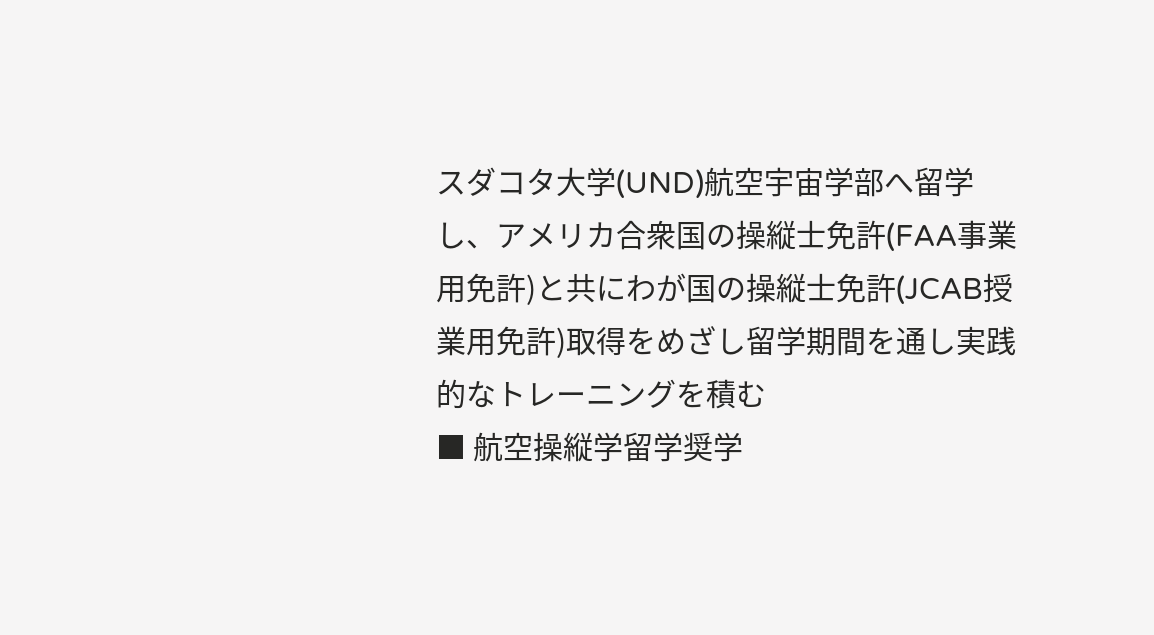スダコタ大学(UND)航空宇宙学部へ留学し、アメリカ合衆国の操縦士免許(FAA事業用免許)と共にわが国の操縦士免許(JCAB授業用免許)取得をめざし留学期間を通し実践的なトレーニングを積む
■ 航空操縦学留学奨学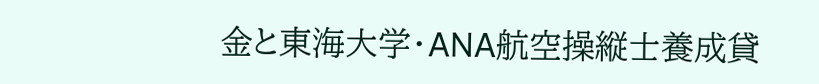金と東海大学・ANA航空操縦士養成貸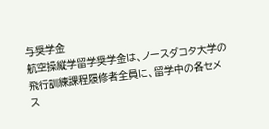与奨学金
航空操縦学留学奨学金は、ノースダコタ大学の飛行訓練課程履修者全員に、留学中の各セメス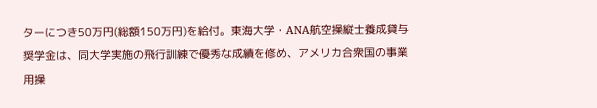ターにつき50万円(総額150万円)を給付。東海大学・ANA航空操縦士養成貸与奨学金は、同大学実施の飛行訓練で優秀な成績を修め、アメリカ合衆国の事業用操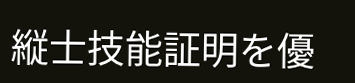縦士技能証明を優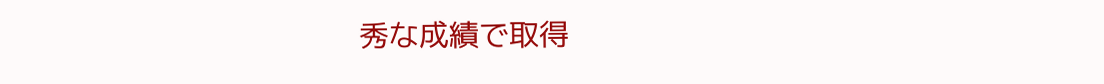秀な成績で取得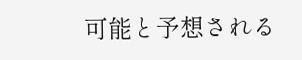可能と予想される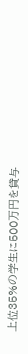上位35%の学生に500万円を貸与